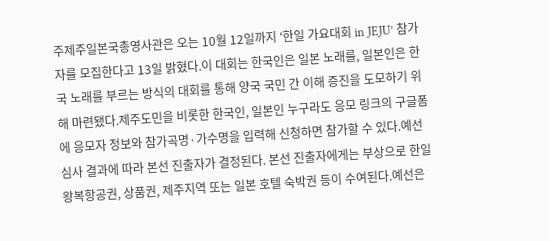주제주일본국총영사관은 오는 10월 12일까지 ‘한일 가요대회 in JEJU’ 참가자를 모집한다고 13일 밝혔다.이 대회는 한국인은 일본 노래를, 일본인은 한국 노래를 부르는 방식의 대회를 통해 양국 국민 간 이해 증진을 도모하기 위해 마련됐다.제주도민을 비롯한 한국인, 일본인 누구라도 응모 링크의 구글폼에 응모자 정보와 참가곡명·가수명을 입력해 신청하면 참가할 수 있다.예선 심사 결과에 따라 본선 진출자가 결정된다. 본선 진출자에게는 부상으로 한일 왕복항공권, 상품권, 제주지역 또는 일본 호텔 숙박권 등이 수여된다.예선은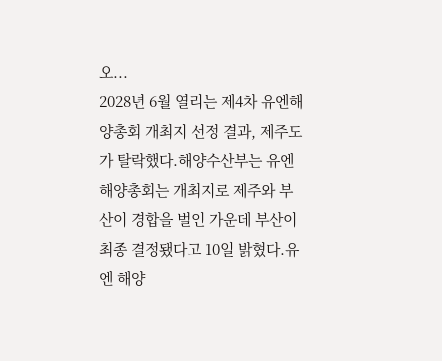오...
2028년 6월 열리는 제4차 유엔해양총회 개최지 선정 결과, 제주도가 탈락했다.해양수산부는 유엔 해양총회는 개최지로 제주와 부산이 경합을 벌인 가운데 부산이 최종 결정됐다고 10일 밝혔다.유엔 해양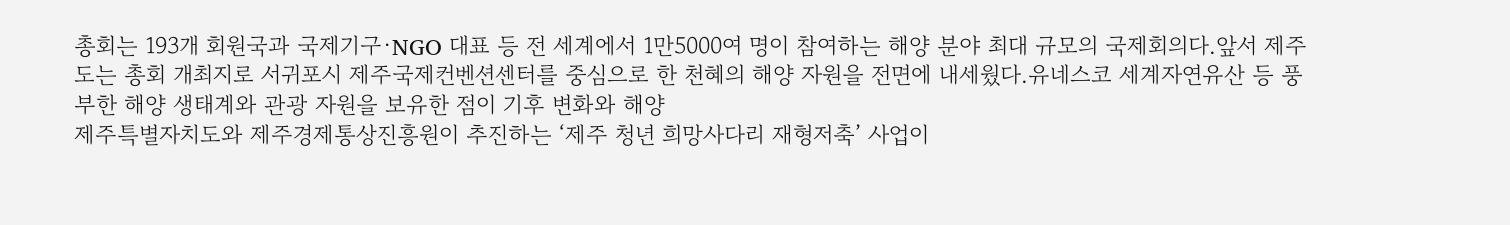총회는 193개 회원국과 국제기구·NGO 대표 등 전 세계에서 1만5000여 명이 참여하는 해양 분야 최대 규모의 국제회의다.앞서 제주도는 총회 개최지로 서귀포시 제주국제컨벤션센터를 중심으로 한 천혜의 해양 자원을 전면에 내세웠다.유네스코 세계자연유산 등 풍부한 해양 생태계와 관광 자원을 보유한 점이 기후 변화와 해양
제주특별자치도와 제주경제통상진흥원이 추진하는 ‘제주 청년 희망사다리 재형저축’ 사업이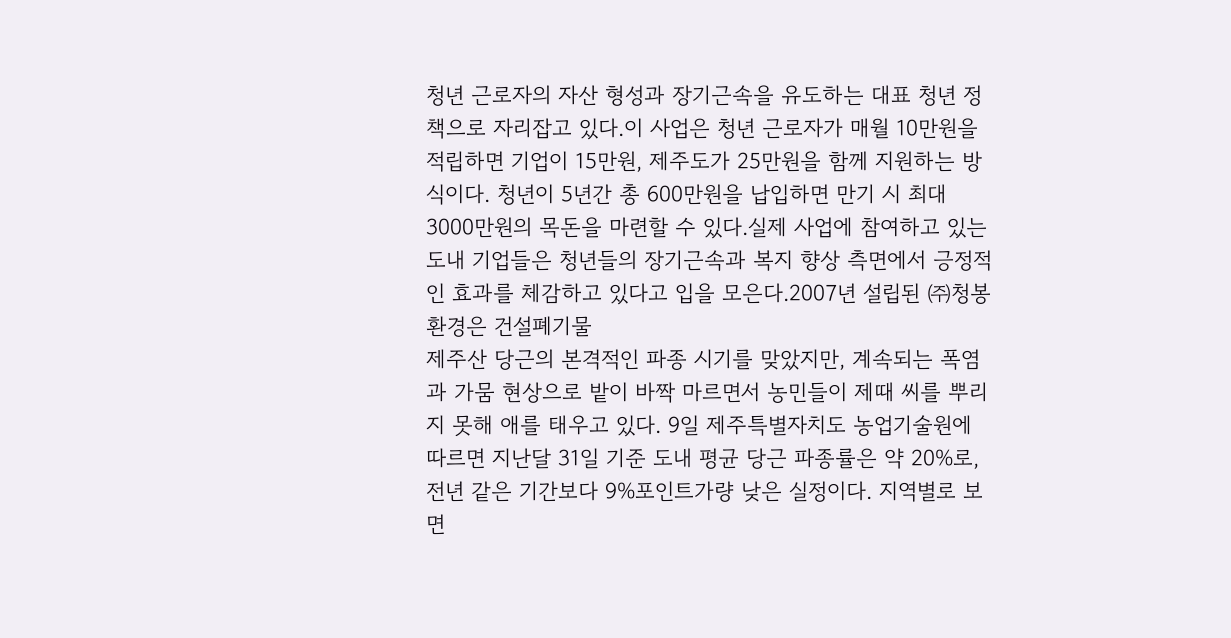청년 근로자의 자산 형성과 장기근속을 유도하는 대표 청년 정책으로 자리잡고 있다.이 사업은 청년 근로자가 매월 10만원을 적립하면 기업이 15만원, 제주도가 25만원을 함께 지원하는 방식이다. 청년이 5년간 총 600만원을 납입하면 만기 시 최대 3000만원의 목돈을 마련할 수 있다.실제 사업에 참여하고 있는 도내 기업들은 청년들의 장기근속과 복지 향상 측면에서 긍정적인 효과를 체감하고 있다고 입을 모은다.2007년 설립된 ㈜청봉환경은 건설폐기물
제주산 당근의 본격적인 파종 시기를 맞았지만, 계속되는 폭염과 가뭄 현상으로 밭이 바짝 마르면서 농민들이 제때 씨를 뿌리지 못해 애를 태우고 있다. 9일 제주특별자치도 농업기술원에 따르면 지난달 31일 기준 도내 평균 당근 파종률은 약 20%로, 전년 같은 기간보다 9%포인트가량 낮은 실정이다. 지역별로 보면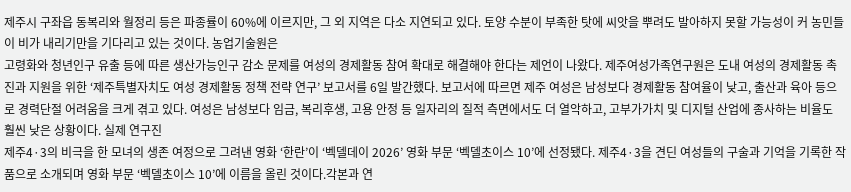제주시 구좌읍 동복리와 월정리 등은 파종률이 60%에 이르지만, 그 외 지역은 다소 지연되고 있다. 토양 수분이 부족한 탓에 씨앗을 뿌려도 발아하지 못할 가능성이 커 농민들이 비가 내리기만을 기다리고 있는 것이다. 농업기술원은
고령화와 청년인구 유출 등에 따른 생산가능인구 감소 문제를 여성의 경제활동 참여 확대로 해결해야 한다는 제언이 나왔다. 제주여성가족연구원은 도내 여성의 경제활동 촉진과 지원을 위한 ‘제주특별자치도 여성 경제활동 정책 전략 연구’ 보고서를 6일 발간했다. 보고서에 따르면 제주 여성은 남성보다 경제활동 참여율이 낮고, 출산과 육아 등으로 경력단절 어려움을 크게 겪고 있다. 여성은 남성보다 임금, 복리후생, 고용 안정 등 일자리의 질적 측면에서도 더 열악하고, 고부가가치 및 디지털 산업에 종사하는 비율도 훨씬 낮은 상황이다. 실제 연구진
제주4·3의 비극을 한 모녀의 생존 여정으로 그려낸 영화 ‘한란’이 ‘벡델데이 2026’ 영화 부문 ‘벡델초이스 10’에 선정됐다. 제주4·3을 견딘 여성들의 구술과 기억을 기록한 작품으로 소개되며 영화 부문 ‘벡델초이스 10’에 이름을 올린 것이다.각본과 연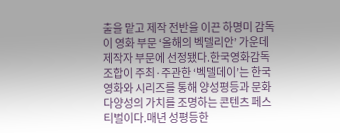출을 맡고 제작 전반을 이끈 하명미 감독이 영화 부문 ‘올해의 벡델리안’ 가운데 제작자 부문에 선정됐다.한국영화감독조합이 주최·주관한 ‘벡델데이’는 한국 영화와 시리즈를 통해 양성평등과 문화 다양성의 가치를 조명하는 콘텐츠 페스티벌이다.매년 성평등한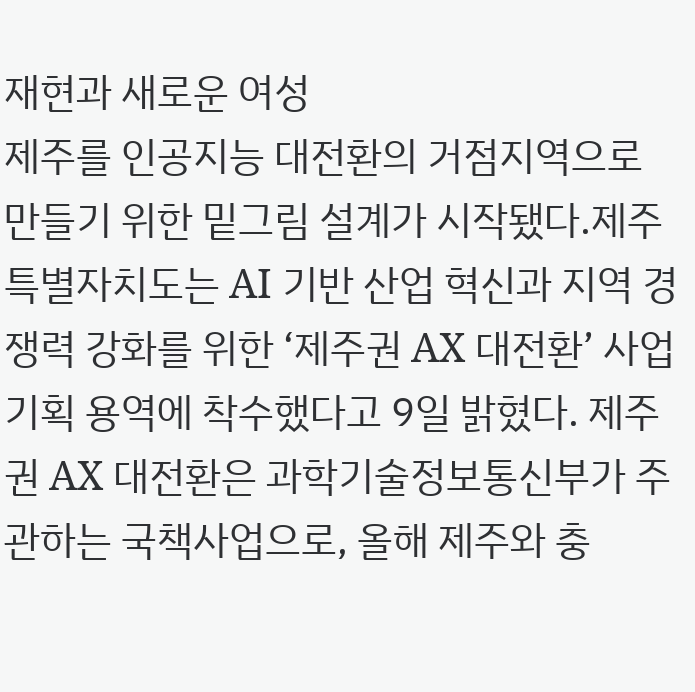재현과 새로운 여성
제주를 인공지능 대전환의 거점지역으로 만들기 위한 밑그림 설계가 시작됐다.제주특별자치도는 AI 기반 산업 혁신과 지역 경쟁력 강화를 위한 ‘제주권 AX 대전환’ 사업 기획 용역에 착수했다고 9일 밝혔다. 제주권 AX 대전환은 과학기술정보통신부가 주관하는 국책사업으로, 올해 제주와 충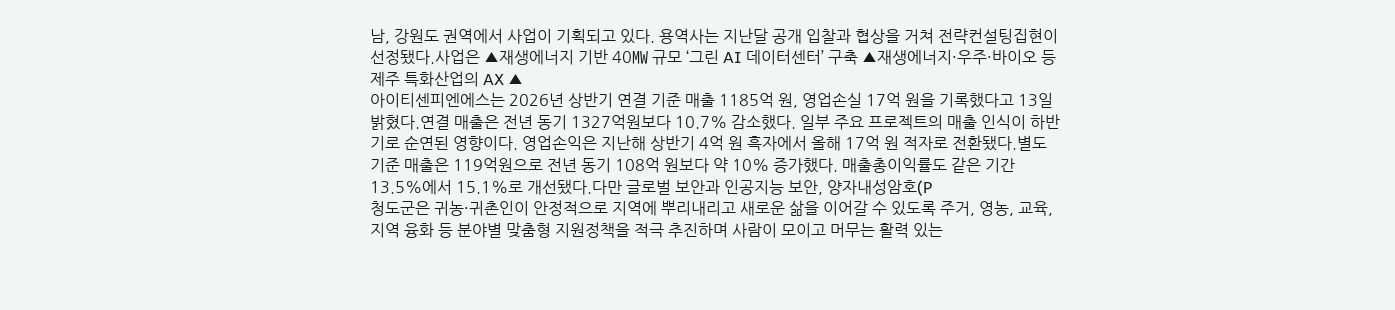남, 강원도 권역에서 사업이 기획되고 있다. 용역사는 지난달 공개 입찰과 협상을 거쳐 전략컨설팅집현이 선정됐다.사업은 ▲재생에너지 기반 40㎿ 규모 ‘그린 AI 데이터센터’ 구축 ▲재생에너지·우주·바이오 등 제주 특화산업의 AX ▲
아이티센피엔에스는 2026년 상반기 연결 기준 매출 1185억 원, 영업손실 17억 원을 기록했다고 13일 밝혔다.연결 매출은 전년 동기 1327억원보다 10.7% 감소했다. 일부 주요 프로젝트의 매출 인식이 하반기로 순연된 영향이다. 영업손익은 지난해 상반기 4억 원 흑자에서 올해 17억 원 적자로 전환됐다.별도 기준 매출은 119억원으로 전년 동기 108억 원보다 약 10% 증가했다. 매출총이익률도 같은 기간 13.5%에서 15.1%로 개선됐다.다만 글로벌 보안과 인공지능 보안, 양자내성암호(P
청도군은 귀농·귀촌인이 안정적으로 지역에 뿌리내리고 새로운 삶을 이어갈 수 있도록 주거, 영농, 교육, 지역 융화 등 분야별 맞춤형 지원정책을 적극 추진하며 사람이 모이고 머무는 활력 있는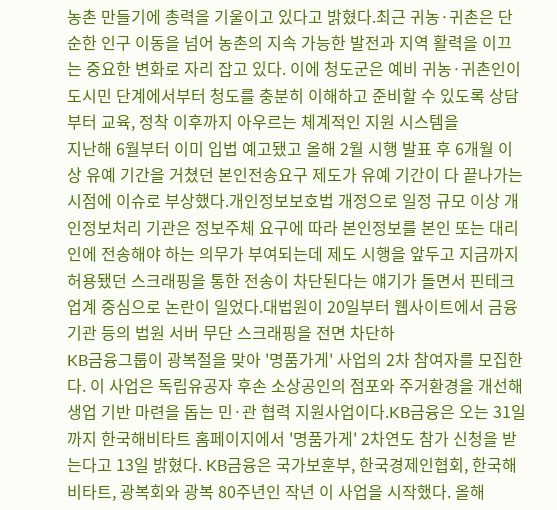농촌 만들기에 총력을 기울이고 있다고 밝혔다.최근 귀농·귀촌은 단순한 인구 이동을 넘어 농촌의 지속 가능한 발전과 지역 활력을 이끄는 중요한 변화로 자리 잡고 있다. 이에 청도군은 예비 귀농·귀촌인이 도시민 단계에서부터 청도를 충분히 이해하고 준비할 수 있도록 상담부터 교육, 정착 이후까지 아우르는 체계적인 지원 시스템을
지난해 6월부터 이미 입법 예고됐고 올해 2월 시행 발표 후 6개월 이상 유예 기간을 거쳤던 본인전송요구 제도가 유예 기간이 다 끝나가는 시점에 이슈로 부상했다.개인정보보호법 개정으로 일정 규모 이상 개인정보처리 기관은 정보주체 요구에 따라 본인정보를 본인 또는 대리인에 전송해야 하는 의무가 부여되는데 제도 시행을 앞두고 지금까지 허용됐던 스크래핑을 통한 전송이 차단된다는 얘기가 돌면서 핀테크 업계 중심으로 논란이 일었다.대법원이 20일부터 웹사이트에서 금융기관 등의 법원 서버 무단 스크래핑을 전면 차단하
KB금융그룹이 광복절을 맞아 '명품가게' 사업의 2차 참여자를 모집한다. 이 사업은 독립유공자 후손 소상공인의 점포와 주거환경을 개선해 생업 기반 마련을 돕는 민·관 협력 지원사업이다.KB금융은 오는 31일까지 한국해비타트 홈페이지에서 '명품가게' 2차연도 참가 신청을 받는다고 13일 밝혔다. KB금융은 국가보훈부, 한국경제인협회, 한국해비타트, 광복회와 광복 80주년인 작년 이 사업을 시작했다. 올해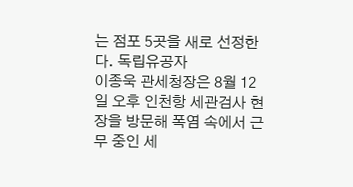는 점포 5곳을 새로 선정한다. 독립유공자
이종욱 관세청장은 8월 12일 오후 인천항 세관검사 현장을 방문해 폭염 속에서 근무 중인 세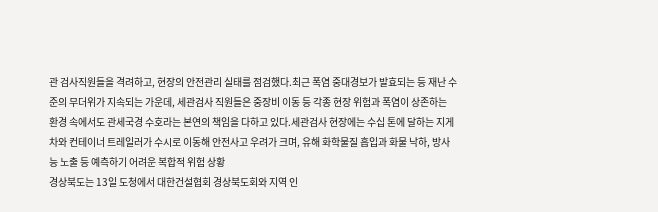관 검사직원들을 격려하고, 현장의 안전관리 실태를 점검했다.최근 폭염 중대경보가 발효되는 등 재난 수준의 무더위가 지속되는 가운데, 세관검사 직원들은 중장비 이동 등 각종 현장 위험과 폭염이 상존하는 환경 속에서도 관세국경 수호라는 본연의 책임을 다하고 있다.세관검사 현장에는 수십 톤에 달하는 지게차와 컨테이너 트레일러가 수시로 이동해 안전사고 우려가 크며, 유해 화학물질 흡입과 화물 낙하, 방사능 노출 등 예측하기 어려운 복합적 위험 상황
경상북도는 13일 도청에서 대한건설협회 경상북도회와 지역 인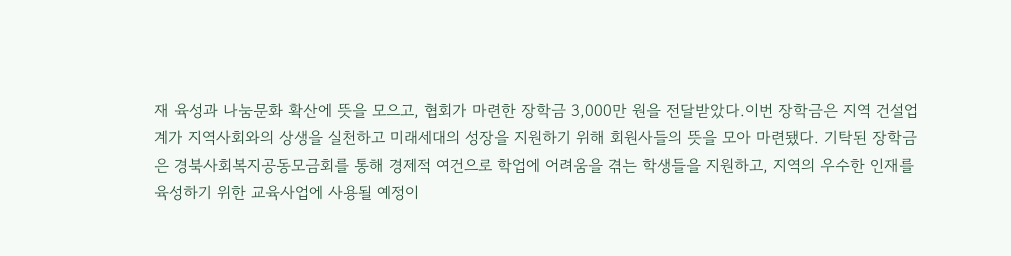재 육성과 나눔문화 확산에 뜻을 모으고, 협회가 마련한 장학금 3,000만 원을 전달받았다.이번 장학금은 지역 건설업계가 지역사회와의 상생을 실천하고 미래세대의 성장을 지원하기 위해 회원사들의 뜻을 모아 마련됐다. 기탁된 장학금은 경북사회복지공동모금회를 통해 경제적 여건으로 학업에 어려움을 겪는 학생들을 지원하고, 지역의 우수한 인재를 육성하기 위한 교육사업에 사용될 예정이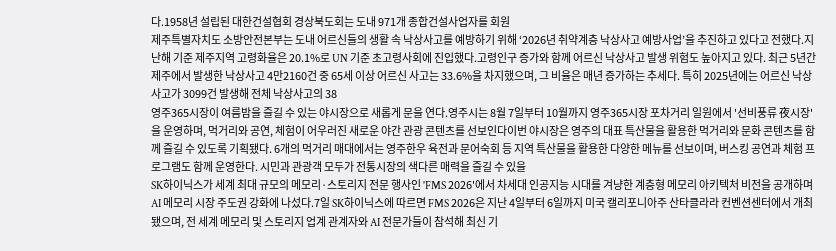다.1958년 설립된 대한건설협회 경상북도회는 도내 971개 종합건설사업자를 회원
제주특별자치도 소방안전본부는 도내 어르신들의 생활 속 낙상사고를 예방하기 위해 ‘2026년 취약계층 낙상사고 예방사업’을 추진하고 있다고 전했다.지난해 기준 제주지역 고령화율은 20.1%로 UN 기준 초고령사회에 진입했다.고령인구 증가와 함께 어르신 낙상사고 발생 위험도 높아지고 있다. 최근 5년간 제주에서 발생한 낙상사고 4만2160건 중 65세 이상 어르신 사고는 33.6%을 차지했으며, 그 비율은 매년 증가하는 추세다. 특히 2025년에는 어르신 낙상사고가 3099건 발생해 전체 낙상사고의 38
영주365시장이 여름밤을 즐길 수 있는 야시장으로 새롭게 문을 연다.영주시는 8월 7일부터 10월까지 영주365시장 포차거리 일원에서 '선비풍류 夜시장'을 운영하며, 먹거리와 공연, 체험이 어우러진 새로운 야간 관광 콘텐츠를 선보인다이번 야시장은 영주의 대표 특산물을 활용한 먹거리와 문화 콘텐츠를 함께 즐길 수 있도록 기획됐다. 6개의 먹거리 매대에서는 영주한우 육전과 문어숙회 등 지역 특산물을 활용한 다양한 메뉴를 선보이며, 버스킹 공연과 체험 프로그램도 함께 운영한다. 시민과 관광객 모두가 전통시장의 색다른 매력을 즐길 수 있을
SK하이닉스가 세계 최대 규모의 메모리·스토리지 전문 행사인 'FMS 2026'에서 차세대 인공지능 시대를 겨냥한 계층형 메모리 아키텍처 비전을 공개하며 AI 메모리 시장 주도권 강화에 나섰다.7일 SK하이닉스에 따르면 FMS 2026은 지난 4일부터 6일까지 미국 캘리포니아주 산타클라라 컨벤션센터에서 개최됐으며, 전 세계 메모리 및 스토리지 업계 관계자와 AI 전문가들이 참석해 최신 기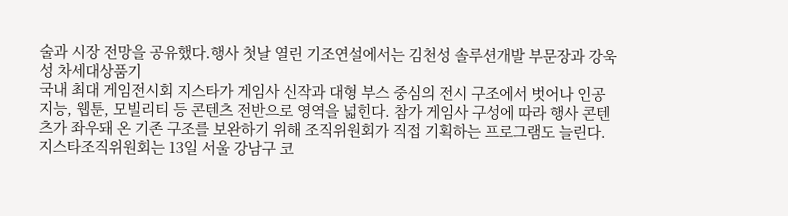술과 시장 전망을 공유했다.행사 첫날 열린 기조연설에서는 김천성 솔루션개발 부문장과 강욱성 차세대상품기
국내 최대 게임전시회 지스타가 게임사 신작과 대형 부스 중심의 전시 구조에서 벗어나 인공지능, 웹툰, 모빌리티 등 콘텐츠 전반으로 영역을 넓힌다. 참가 게임사 구성에 따라 행사 콘텐츠가 좌우돼 온 기존 구조를 보완하기 위해 조직위원회가 직접 기획하는 프로그램도 늘린다.지스타조직위원회는 13일 서울 강남구 코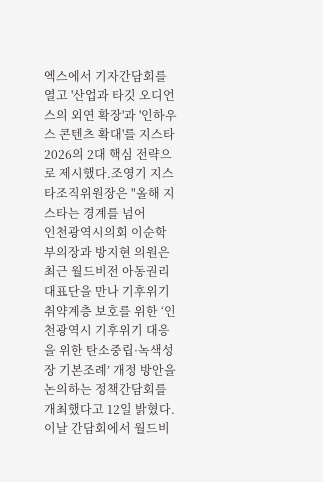엑스에서 기자간담회를 열고 '산업과 타깃 오디언스의 외연 확장'과 '인하우스 콘텐츠 확대'를 지스타 2026의 2대 핵심 전략으로 제시했다.조영기 지스타조직위원장은 "올해 지스타는 경계를 넘어
인천광역시의회 이순학 부의장과 방지현 의원은 최근 월드비전 아동권리대표단을 만나 기후위기 취약계층 보호를 위한 ‘인천광역시 기후위기 대응을 위한 탄소중립·녹색성장 기본조례’ 개정 방안을 논의하는 정책간담회를 개최했다고 12일 밝혔다.이날 간담회에서 월드비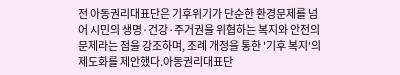전 아동권리대표단은 기후위기가 단순한 환경문제를 넘어 시민의 생명·건강·주거권을 위협하는 복지와 안전의 문제라는 점을 강조하며, 조례 개정을 통한 '기후 복지'의 제도화를 제안했다.아동권리대표단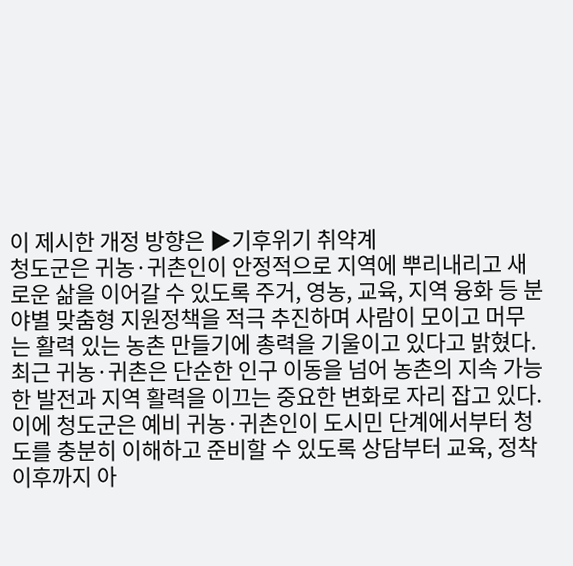이 제시한 개정 방향은 ▶기후위기 취약계
청도군은 귀농·귀촌인이 안정적으로 지역에 뿌리내리고 새로운 삶을 이어갈 수 있도록 주거, 영농, 교육, 지역 융화 등 분야별 맞춤형 지원정책을 적극 추진하며 사람이 모이고 머무는 활력 있는 농촌 만들기에 총력을 기울이고 있다고 밝혔다.최근 귀농·귀촌은 단순한 인구 이동을 넘어 농촌의 지속 가능한 발전과 지역 활력을 이끄는 중요한 변화로 자리 잡고 있다. 이에 청도군은 예비 귀농·귀촌인이 도시민 단계에서부터 청도를 충분히 이해하고 준비할 수 있도록 상담부터 교육, 정착 이후까지 아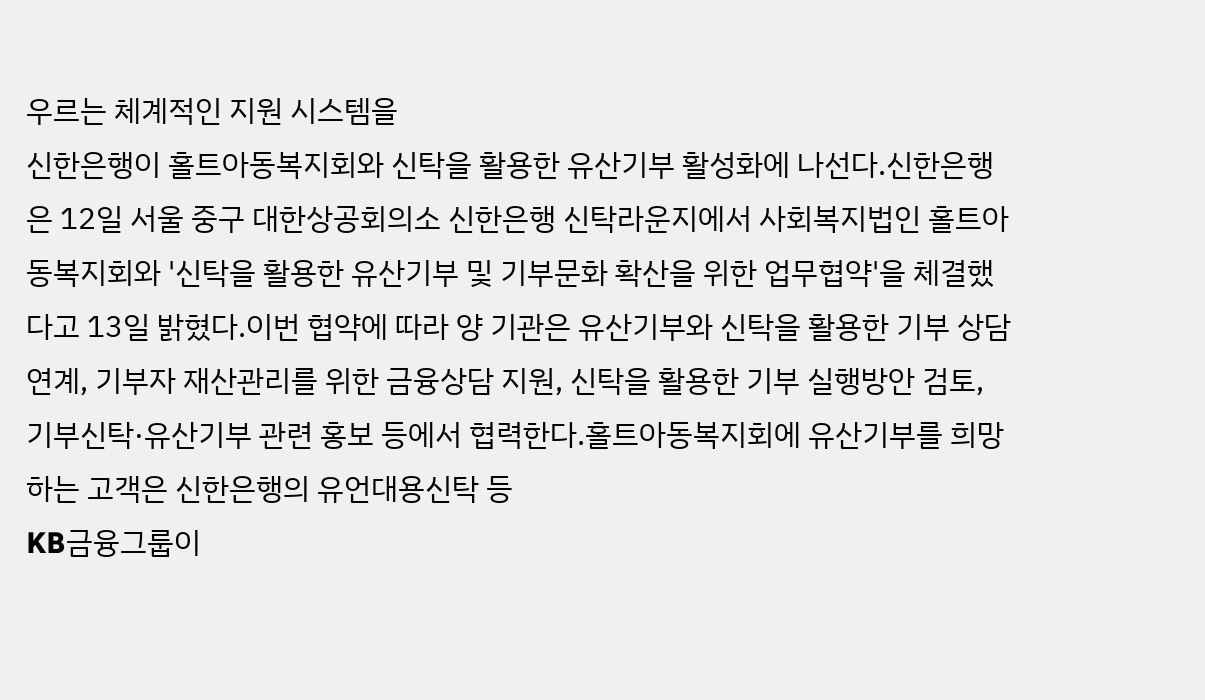우르는 체계적인 지원 시스템을
신한은행이 홀트아동복지회와 신탁을 활용한 유산기부 활성화에 나선다.신한은행은 12일 서울 중구 대한상공회의소 신한은행 신탁라운지에서 사회복지법인 홀트아동복지회와 '신탁을 활용한 유산기부 및 기부문화 확산을 위한 업무협약'을 체결했다고 13일 밝혔다.이번 협약에 따라 양 기관은 유산기부와 신탁을 활용한 기부 상담 연계, 기부자 재산관리를 위한 금융상담 지원, 신탁을 활용한 기부 실행방안 검토, 기부신탁·유산기부 관련 홍보 등에서 협력한다.홀트아동복지회에 유산기부를 희망하는 고객은 신한은행의 유언대용신탁 등
KB금융그룹이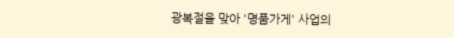광복절을 맞아 '명품가게' 사업의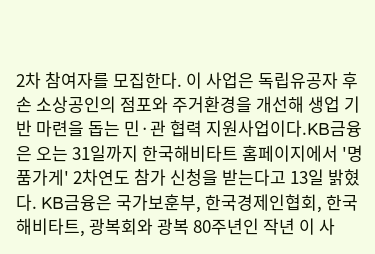2차 참여자를 모집한다. 이 사업은 독립유공자 후손 소상공인의 점포와 주거환경을 개선해 생업 기반 마련을 돕는 민·관 협력 지원사업이다.KB금융은 오는 31일까지 한국해비타트 홈페이지에서 '명품가게' 2차연도 참가 신청을 받는다고 13일 밝혔다. KB금융은 국가보훈부, 한국경제인협회, 한국해비타트, 광복회와 광복 80주년인 작년 이 사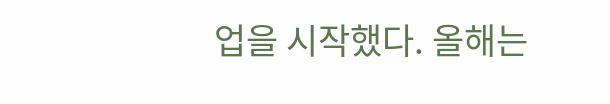업을 시작했다. 올해는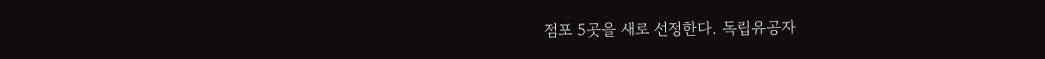점포 5곳을 새로 선정한다. 독립유공자